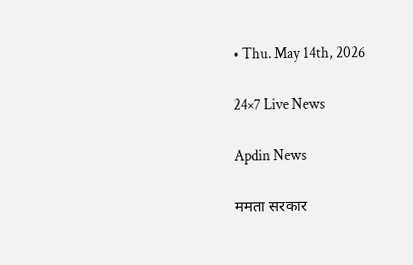• Thu. May 14th, 2026

24×7 Live News

Apdin News

ममता सरकार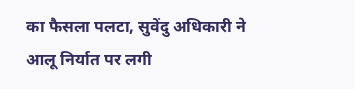का फैसला पलटा, सुवेंदु अधिकारी ने आलू निर्यात पर लगी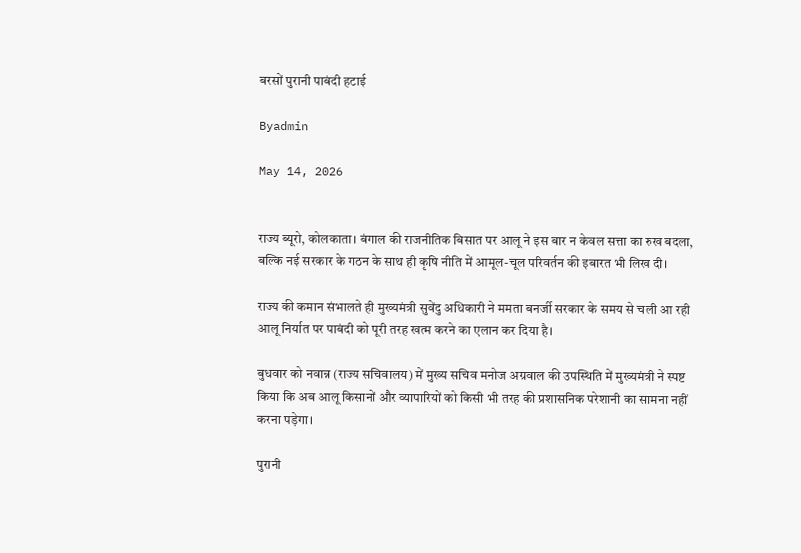बरसों पुरानी पाबंदी हटाई

Byadmin

May 14, 2026


राज्य ब्यूरो, कोलकाता। बंगाल की राजनीतिक बिसात पर आलू ने इस बार न केवल सत्ता का रुख बदला, बल्कि नई सरकार के गठन के साथ ही कृषि नीति में आमूल-चूल परिवर्तन की इबारत भी लिख दी।

राज्य की कमान संभालते ही मुख्यमंत्री सुवेंदु अधिकारी ने ममता बनर्जी सरकार के समय से चली आ रही आलू निर्यात पर पाबंदी को पूरी तरह खत्म करने का एलान कर दिया है।

बुधवार को नवान्न (राज्य सचिवालय) में मुख्य सचिव मनोज अग्रवाल की उपस्थिति में मुख्यमंत्री ने स्पष्ट किया कि अब आलू किसानों और व्यापारियों को किसी भी तरह की प्रशासनिक परेशानी का सामना नहीं करना पड़ेगा।

पुरानी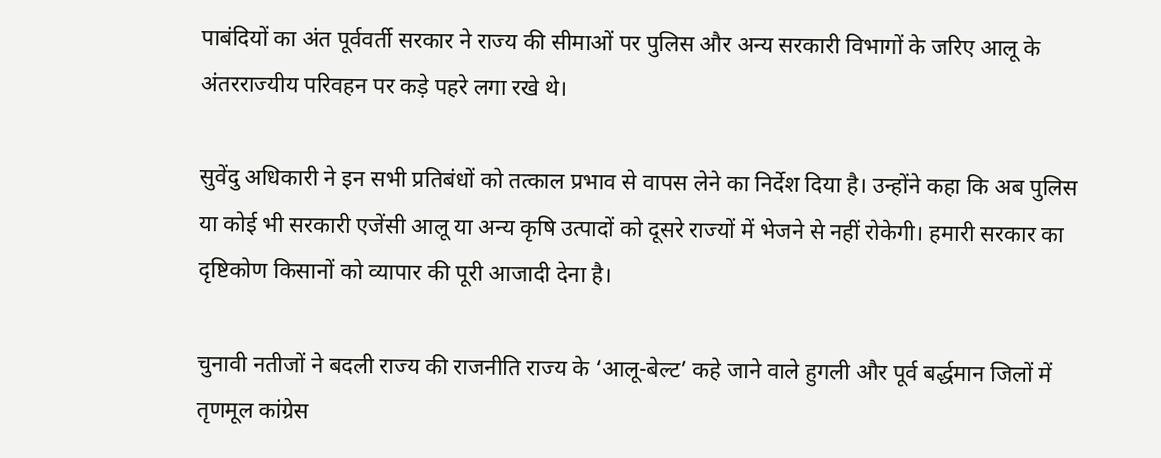पाबंदियों का अंत पूर्ववर्ती सरकार ने राज्य की सीमाओं पर पुलिस और अन्य सरकारी विभागों के जरिए आलू के अंतरराज्यीय परिवहन पर कड़े पहरे लगा रखे थे।

सुवेंदु अधिकारी ने इन सभी प्रतिबंधों को तत्काल प्रभाव से वापस लेने का निर्देश दिया है। उन्होंने कहा कि अब पुलिस या कोई भी सरकारी एजेंसी आलू या अन्य कृषि उत्पादों को दूसरे राज्यों में भेजने से नहीं रोकेगी। हमारी सरकार का दृष्टिकोण किसानों को व्यापार की पूरी आजादी देना है।

चुनावी नतीजों ने बदली राज्य की राजनीति राज्य के ‘आलू-बेल्ट’ कहे जाने वाले हुगली और पूर्व ब‌र्द्धमान जिलों में तृणमूल कांग्रेस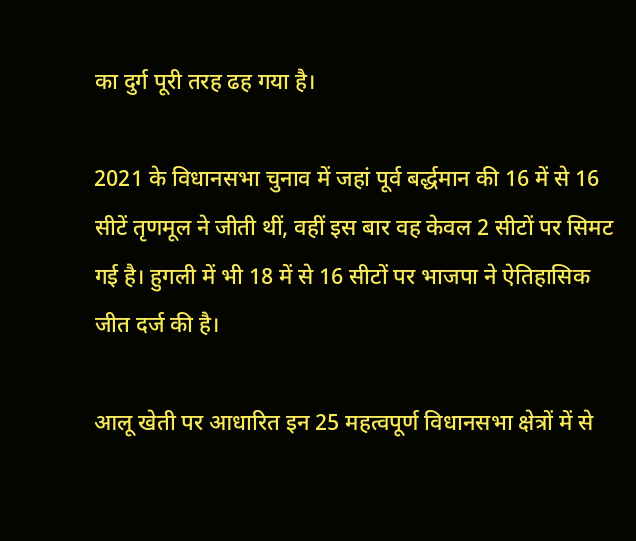का दुर्ग पूरी तरह ढह गया है।

2021 के विधानसभा चुनाव में जहां पूर्व ब‌र्द्धमान की 16 में से 16 सीटें तृणमूल ने जीती थीं, वहीं इस बार वह केवल 2 सीटों पर सिमट गई है। हुगली में भी 18 में से 16 सीटों पर भाजपा ने ऐतिहासिक जीत दर्ज की है।

आलू खेती पर आधारित इन 25 महत्वपूर्ण विधानसभा क्षेत्रों में से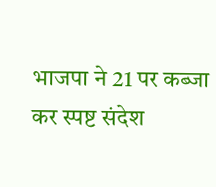भाजपा ने 21 पर कब्जा कर स्पष्ट संदेश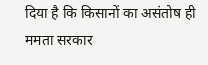दिया है कि किसानों का असंतोष ही ममता सरकार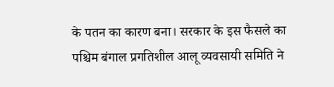के पतन का कारण बना। सरकार के इस फैसले का पश्चिम बंगाल प्रगतिशील आलू व्यवसायी समिति ने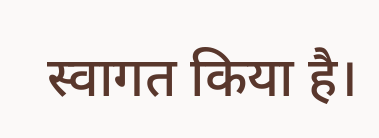स्वागत किया है।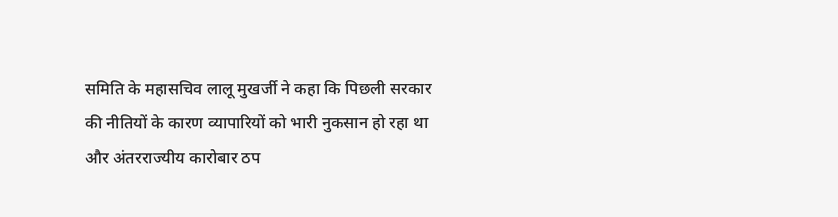समिति के महासचिव लालू मुखर्जी ने कहा कि पिछली सरकार की नीतियों के कारण व्यापारियों को भारी नुकसान हो रहा था और अंतरराज्यीय कारोबार ठप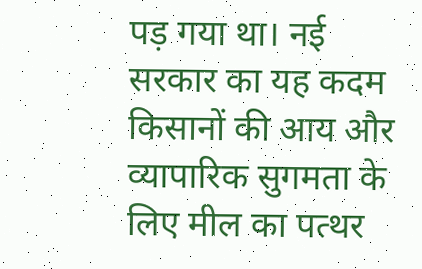पड़ गया था। नई सरकार का यह कदम किसानों की आय और व्यापारिक सुगमता के लिए मील का पत्थर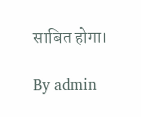साबित होगा।

By admin